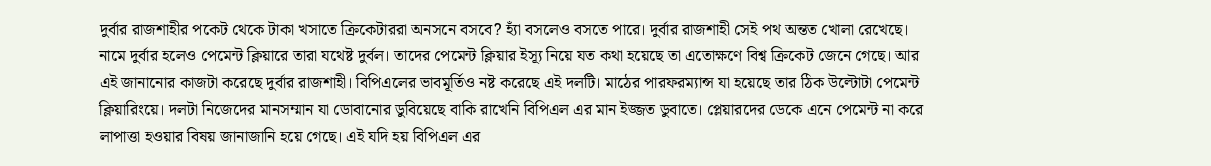দুর্বার রাজশাহীর পকেট থেকে টাকা খসাতে ক্রিকেটাররা অনসনে বসবে? হ্যাঁ বসলেও বসতে পারে। দুর্বার রাজশাহী সেই পথ অন্তত খোলা রেখেছে। নামে দুর্বার হলেও পেমেন্ট ক্লিয়ারে তারা যথেষ্ট দুর্বল। তাদের পেমেন্ট ক্লিয়ার ইস্যূ নিয়ে যত কথা হয়েছে তা এতোক্ষণে বিশ্ব ক্রিকেট জেনে গেছে। আর এই জানানোর কাজটা করেছে দুর্বার রাজশাহী। বিপিএলের ভাবমূর্তিও নষ্ট করেছে এই দলটি। মাঠের পারফরম্যান্স যা হয়েছে তার ঠিক উল্টোটা পেমেন্ট ক্লিয়ারিংয়ে। দলটা নিজেদের মানসম্মান যা ডোবানোর ডুবিয়েছে বাকি রাখেনি বিপিএল এর মান ইজ্জত ডুবাতে। প্লেয়ারদের ডেকে এনে পেমেন্ট না করে লাপাত্তা হওয়ার বিষয় জানাজানি হয়ে গেছে। এই যদি হয় বিপিএল এর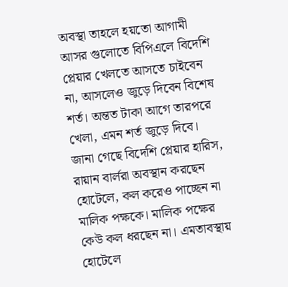অবস্থা তাহলে হয়তো আগামী আসর গুলোতে বিপিএলে বিদেশি প্লেয়ার খেলতে আসতে চাইবেন না, আসলেও জুড়ে দিবেন বিশেষ শর্ত। অন্তত টাকা আগে তারপরে খেলা, এমন শর্ত জুড়ে দিবে।
জানা গেছে বিদেশি প্লেয়ার হারিস, রায়ান বার্লরা অবস্থান করছেন হোটেলে, কল করেও পাচ্ছেন না মালিক পক্ষকে। মালিক পক্ষের কেউ কল ধরছেন না। এমতাবস্থায় হোটেলে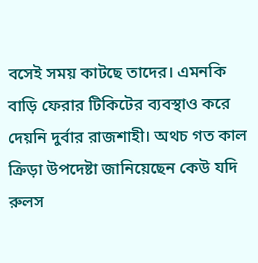বসেই সময় কাটছে তাদের। এমনকি বাড়ি ফেরার টিকিটের ব্যবস্থাও করে দেয়নি দুর্বার রাজশাহী। অথচ গত কাল ক্রিড়া উপদেষ্টা জানিয়েছেন কেউ যদি রুলস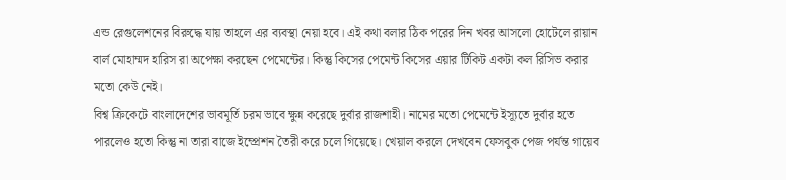এন্ড রেগুলেশনের বিরুদ্ধে যায় তাহলে এর ব্যবস্থা নেয়া হবে। এই কথা বলার ঠিক পরের দিন খবর আসলো হোটেলে রায়ান বার্ল মোহাম্মদ হারিস রা অপেক্ষা করছেন পেমেন্টের। কিন্তু কিসের পেমেন্ট কিসের এয়ার টিকিট একটা কল রিসিভ করার মতো কেউ নেই।
বিশ্ব ক্রিকেটে বাংলাদেশের ভাবমূর্তি চরম ভাবে ক্ষুন্ন করেছে দুর্বার রাজশাহী। নামের মতো পেমেন্টে ইস্যূতে দুর্বার হতে পারলেও হতো কিন্তু না তারা বাজে ইম্প্রেশন তৈরী করে চলে গিয়েছে। খেয়াল করলে দেখবেন ফেসবুক পেজ পর্যন্ত গায়েব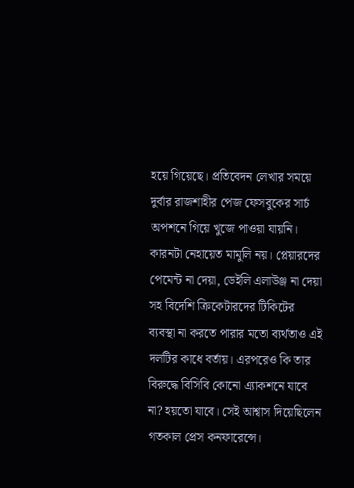হয়ে গিয়েছে। প্রতিবেদন লেখার সময়ে দুর্বার রাজশাহীর পেজ ফেসবুকের সার্চ অপশনে গিয়ে খুজে পাওয়া যায়নি। কারনটা নেহায়েত মামুলি নয়। প্লেয়ারদের পেমেন্ট না দেয়া, ডেইলি এলাউঞ্জ না দেয়া সহ বিদেশি ক্রিকেটারদের টিকিটের ব্যবস্থা না করতে পারার মতো ব্যর্থতাও এই দলটির কাধে বর্তায়। এরপরেও কি তার বিরুদ্ধে বিসিবি কোনো এ্যাকশনে যাবে না? হয়তো যাবে। সেই আশ্বাস দিয়েছিলেন গতকাল প্রেস কনফারেন্সে।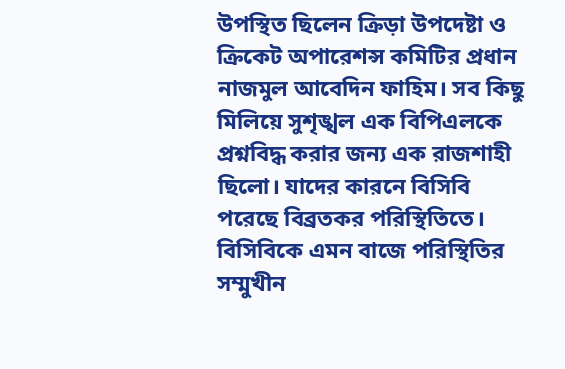উপস্থিত ছিলেন ক্রিড়া উপদেষ্টা ও ক্রিকেট অপারেশন্স কমিটির প্রধান নাজমুল আবেদিন ফাহিম। সব কিছু মিলিয়ে সুশৃঙ্খল এক বিপিএলকে প্রশ্নবিদ্ধ করার জন্য এক রাজশাহী ছিলো। যাদের কারনে বিসিবি পরেছে বিব্রতকর পরিস্থিতিতে। বিসিবিকে এমন বাজে পরিস্থিতির সম্মুখীন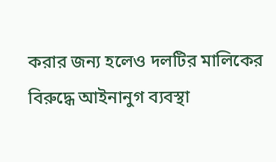করার জন্য হলেও দলটির মালিকের বিরুদ্ধে আইনানুগ ব্যবস্থা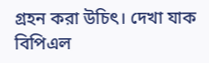গ্রহন করা উচিৎ। দেখা যাক বিপিএল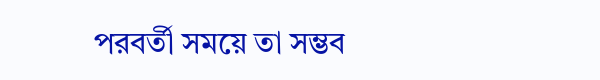পরবর্তী সময়ে তা সম্ভব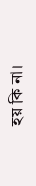হয় কি না।